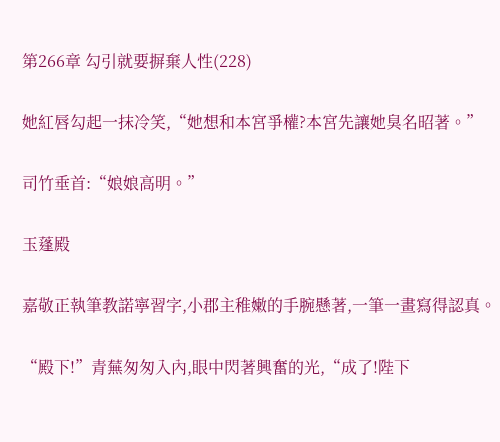第266章 勾引就要摒棄人性(228)

她紅唇勾起一抹冷笑,“她想和本宮爭權?本宮先讓她臭名昭著。”

司竹垂首:“娘娘高明。”

玉蓬殿

嘉敬正執筆教諾寧習字,小郡主稚嫩的手腕懸著,一筆一畫寫得認真。

“殿下!”青蕪匆匆入內,眼中閃著興奮的光,“成了!陛下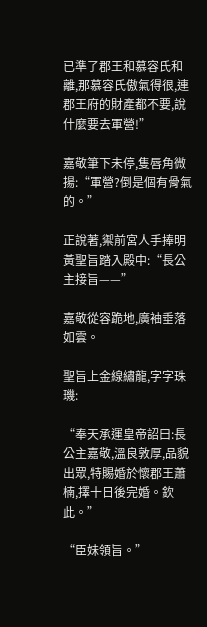已準了郡王和慕容氏和離,那慕容氏傲氣得很,連郡王府的財產都不要,說什麼要去軍營!”

嘉敬筆下未停,隻唇角微揚:“軍營?倒是個有骨氣的。”

正說著,禦前宮人手捧明黃聖旨踏入殿中:“長公主接旨——”

嘉敬從容跪地,廣袖垂落如雲。

聖旨上金線繡龍,字字珠璣:

“奉天承運皇帝詔曰:長公主嘉敬,溫良敦厚,品貌出眾,特賜婚於懷郡王蕭楠,擇十日後完婚。欽此。”

“臣妹領旨。”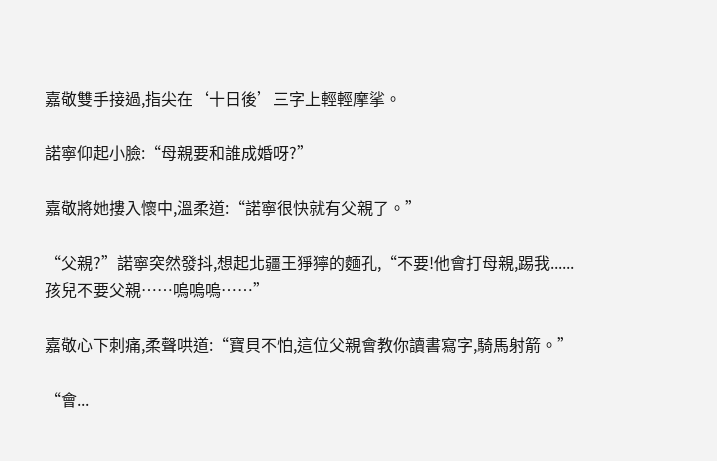嘉敬雙手接過,指尖在‘十日後’三字上輕輕摩挲。

諾寧仰起小臉:“母親要和誰成婚呀?”

嘉敬將她摟入懷中,溫柔道:“諾寧很快就有父親了。”

“父親?”諾寧突然發抖,想起北疆王猙獰的麵孔,“不要!他會打母親,踢我......孩兒不要父親……嗚嗚嗚……”

嘉敬心下刺痛,柔聲哄道:“寶貝不怕,這位父親會教你讀書寫字,騎馬射箭。”

“會...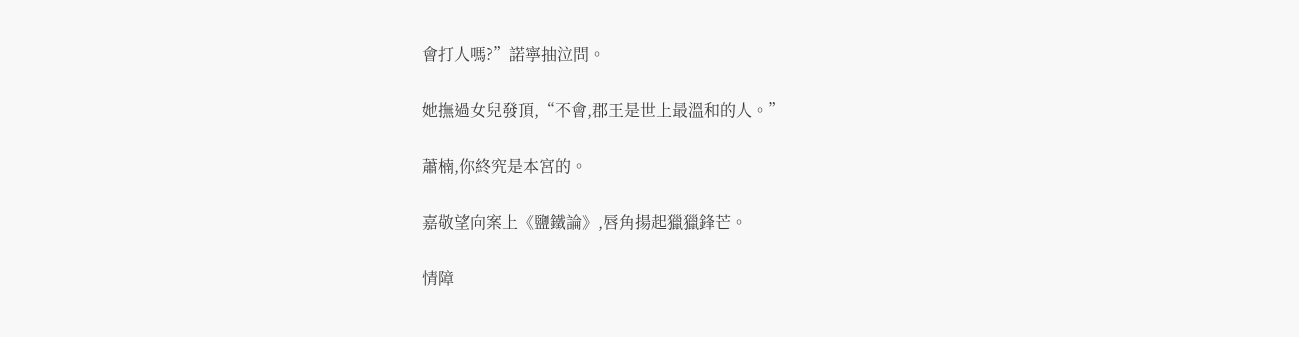會打人嗎?”諾寧抽泣問。

她撫過女兒發頂,“不會,郡王是世上最溫和的人。”

蕭楠,你終究是本宮的。

嘉敬望向案上《鹽鐵論》,唇角揚起獵獵鋒芒。

情障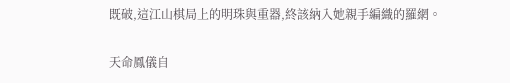既破,這江山棋局上的明珠與重器,終該納入她親手編織的羅網。

天命鳳儀自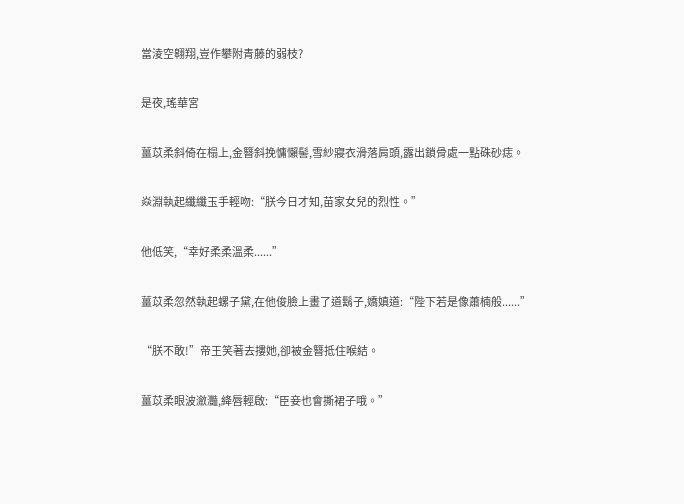當淩空翱翔,豈作攀附青藤的弱枝?

是夜,瑤華宮

薑苡柔斜倚在榻上,金簪斜挽慵懶髻,雪紗寢衣滑落肩頭,露出鎖骨處一點硃砂痣。

焱淵執起纖纖玉手輕吻:“朕今日才知,苗家女兒的烈性。”

他低笑,“幸好柔柔溫柔......”

薑苡柔忽然執起螺子黛,在他俊臉上畫了道鬍子,嬌嫃道:“陛下若是像蕭楠般......”

“朕不敢!”帝王笑著去摟她,卻被金簪抵住喉結。

薑苡柔眼波瀲灩,絳唇輕啟:“臣妾也會撕裙子哦。”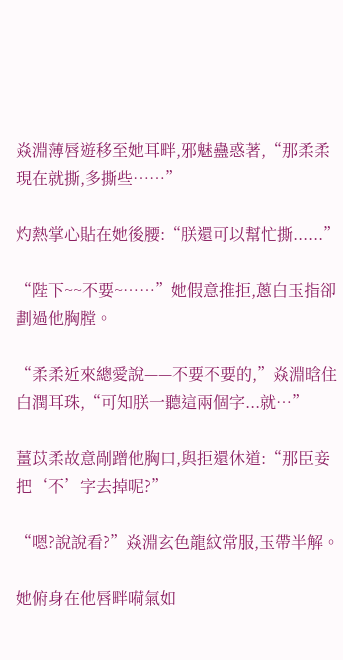焱淵薄唇遊移至她耳畔,邪魅蠱惑著,“那柔柔現在就撕,多撕些……”

灼熱掌心貼在她後腰:“朕還可以幫忙撕......”

“陛下~~不要~……”她假意推拒,蔥白玉指卻劃過他胸膛。

“柔柔近來總愛說——不要不要的,”焱淵晗住白潤耳珠,“可知朕一聽這兩個字...就…”

薑苡柔故意剮蹭他胸口,與拒還休道:“那臣妾把‘不’字去掉呢?”

“嗯?說說看?”焱淵玄色龍紋常服,玉帶半解。

她俯身在他唇畔嗬氣如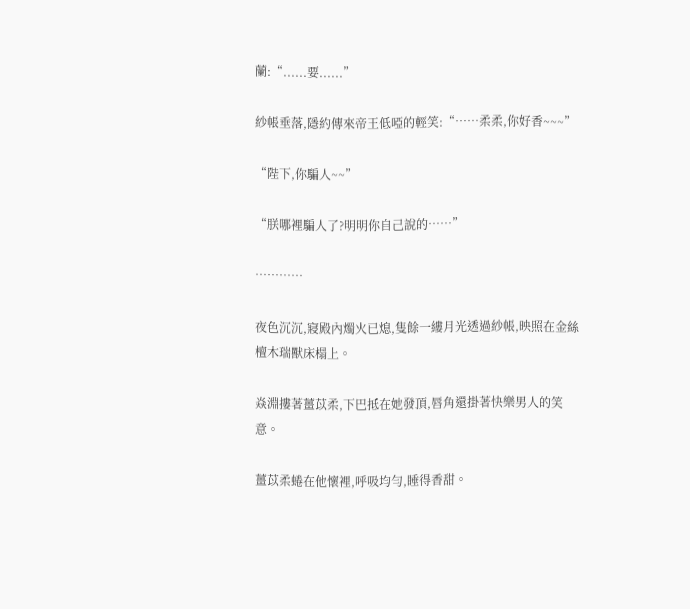蘭:“......要......”

紗帳垂落,隱約傳來帝王低啞的輕笑:“……柔柔,你好香~~~”

“陛下,你騙人~~”

“朕哪裡騙人了?明明你自己說的……”

…………

夜色沉沉,寢殿內燭火已熄,隻餘一縷月光透過紗帳,映照在金絲檀木瑞獸床榻上。

焱淵摟著薑苡柔,下巴抵在她發頂,唇角還掛著快樂男人的笑意。

薑苡柔蜷在他懷裡,呼吸均勻,睡得香甜。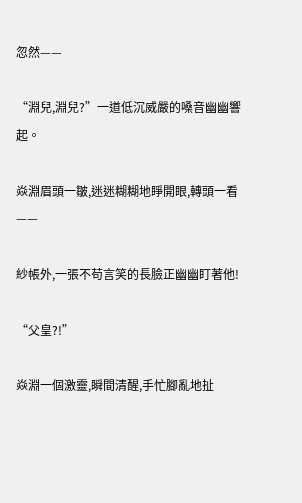忽然——

“淵兒,淵兒?”一道低沉威嚴的嗓音幽幽響起。

焱淵眉頭一皺,迷迷糊糊地睜開眼,轉頭一看——

紗帳外,一張不苟言笑的長臉正幽幽盯著他!

“父皇?!”

焱淵一個激靈,瞬間清醒,手忙腳亂地扯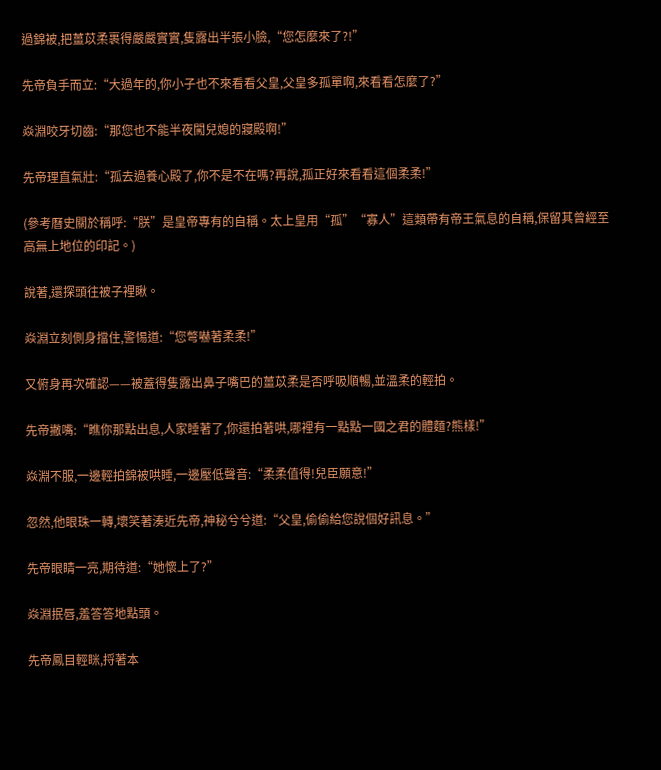過錦被,把薑苡柔裹得嚴嚴實實,隻露出半張小臉,“您怎麼來了?!”

先帝負手而立:“大過年的,你小子也不來看看父皇,父皇多孤單啊,來看看怎麼了?”

焱淵咬牙切齒:“那您也不能半夜闖兒媳的寢殿啊!”

先帝理直氣壯:“孤去過養心殿了,你不是不在嗎?再說,孤正好來看看這個柔柔!”

(參考曆史關於稱呼:“朕”是皇帝專有的自稱。太上皇用“孤”“寡人”這類帶有帝王氣息的自稱,保留其曾經至高無上地位的印記。)

說著,還探頭往被子裡瞅。

焱淵立刻側身擋住,警惕道:“您彆嚇著柔柔!”

又俯身再次確認——被蓋得隻露出鼻子嘴巴的薑苡柔是否呼吸順暢,並溫柔的輕拍。

先帝撇嘴:“瞧你那點出息,人家睡著了,你還拍著哄,哪裡有一點點一國之君的體麵?熊樣!”

焱淵不服,一邊輕拍錦被哄睡,一邊壓低聲音:“柔柔值得!兒臣願意!”

忽然,他眼珠一轉,壞笑著湊近先帝,神秘兮兮道:“父皇,偷偷給您說個好訊息。”

先帝眼睛一亮,期待道:“她懷上了?”

焱淵抿唇,羞答答地點頭。

先帝鳳目輕眯,捋著本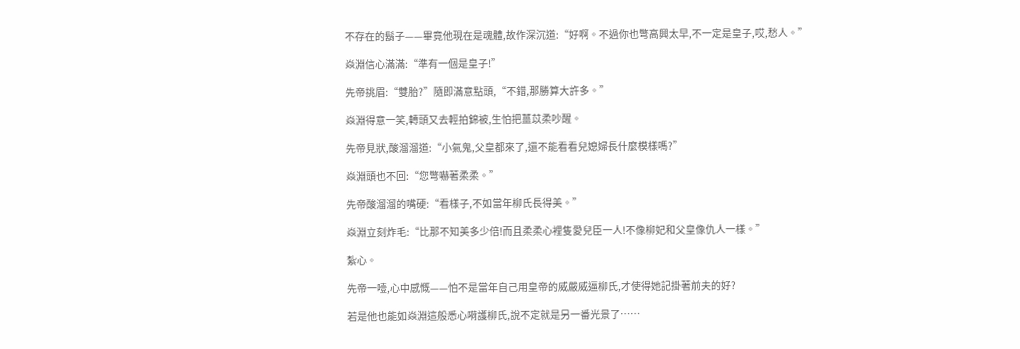不存在的鬍子——畢竟他現在是魂體,故作深沉道:“好啊。不過你也彆高興太早,不一定是皇子,哎,愁人。”

焱淵信心滿滿:“準有一個是皇子!”

先帝挑眉:“雙胎?”隨即滿意點頭,“不錯,那勝算大許多。”

焱淵得意一笑,轉頭又去輕拍錦被,生怕把薑苡柔吵醒。

先帝見狀,酸溜溜道:“小氣鬼,父皇都來了,還不能看看兒媳婦長什麼模樣嗎?”

焱淵頭也不回:“您彆嚇著柔柔。”

先帝酸溜溜的嘴硬:“看樣子,不如當年柳氏長得美。”

焱淵立刻炸毛:“比那不知美多少倍!而且柔柔心裡隻愛兒臣一人!不像柳妃和父皇像仇人一樣。”

紮心。

先帝一噎,心中感慨——怕不是當年自己用皇帝的威嚴威逼柳氏,才使得她記掛著前夫的好?

若是他也能如焱淵這般悉心嗬護柳氏,說不定就是另一番光景了……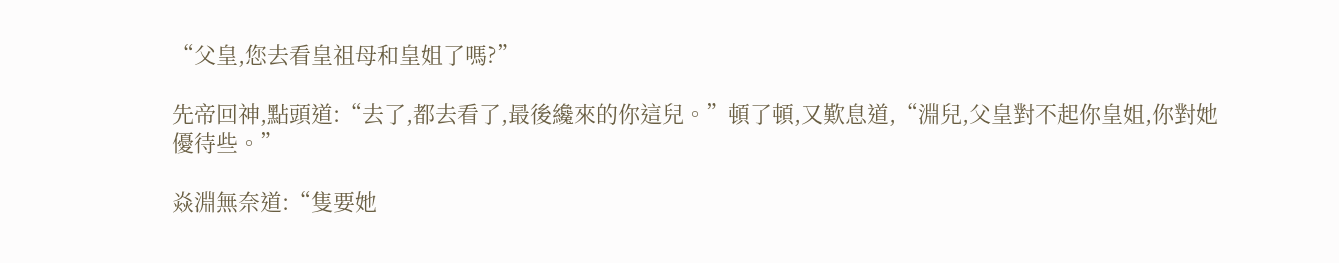“父皇,您去看皇祖母和皇姐了嗎?”

先帝回神,點頭道:“去了,都去看了,最後纔來的你這兒。”頓了頓,又歎息道,“淵兒,父皇對不起你皇姐,你對她優待些。”

焱淵無奈道:“隻要她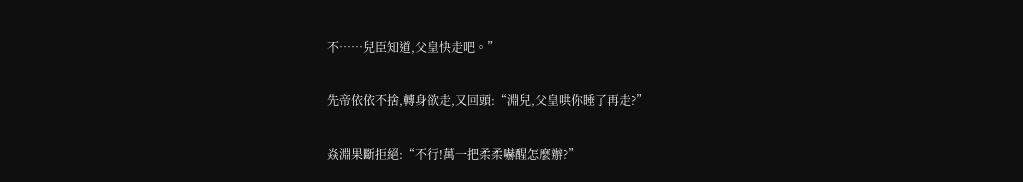不……兒臣知道,父皇快走吧。”

先帝依依不捨,轉身欲走,又回頭:“淵兒,父皇哄你睡了再走?”

焱淵果斷拒絕:“不行!萬一把柔柔嚇醒怎麼辦?”